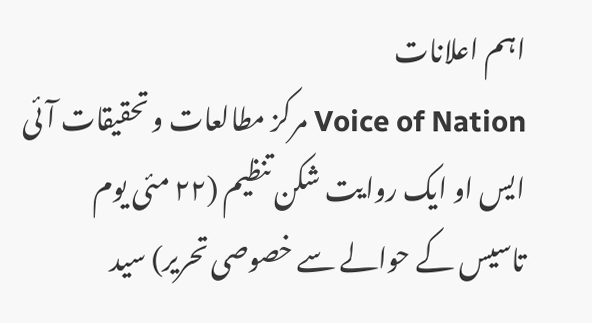اہم اعلانات
Voice of Nation مرکز مطالعات و تحقیقات آئی ایس او ایک روایت شکن تنظیم (۲۲ مئی یوم تاسیس کے حوالے سے خصوصی تحریر) سید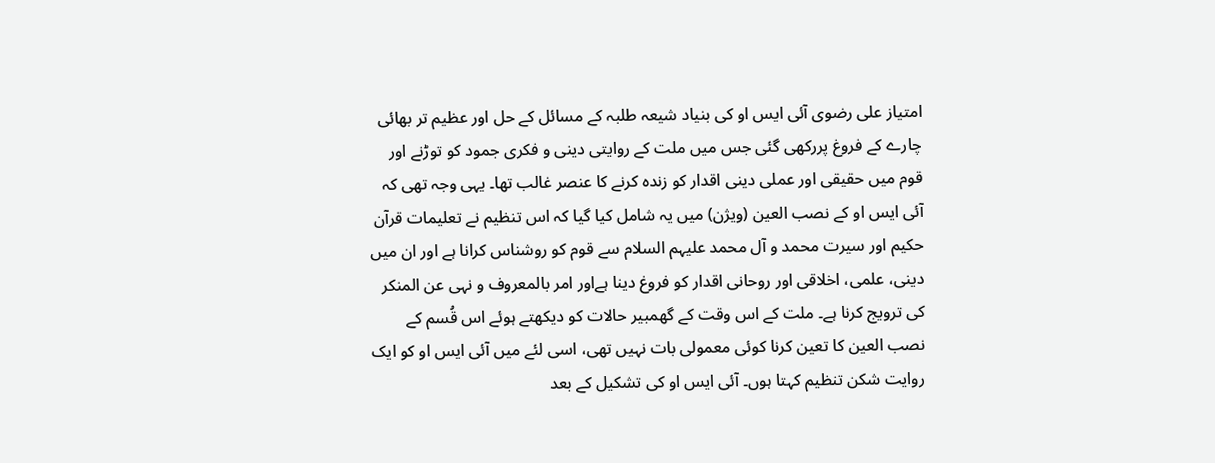امتیاز علی رضوی آئی ایس او کی بنیاد شیعہ طلبہ کے مسائل کے حل اور عظیم تر بھائی چارے کے فروغ پررکھی گئی جس میں ملت کے روایتی دینی و فکری جمود کو توڑنے اور قوم میں حقیقی اور عملی دینی اقدار کو زندہ کرنے کا عنصر غالب تھا۔ یہی وجہ تھی کہ آئی ایس او کے نصب العین (ویژن) میں یہ شامل کیا گیا کہ اس تنظیم نے تعلیمات قرآن حکیم اور سیرت محمد و آل محمد علیہم السلام سے قوم کو روشناس کرانا ہے اور ان میں دینی، علمی، اخلاقی اور روحانی اقدار کو فروغ دینا ہےاور امر بالمعروف و نہی عن المنکر کی ترویج کرنا ہے۔ ملت کے اس وقت کے گھمبیر حالات کو دیکھتے ہوئے اس قُسم کے نصب العین کا تعین کرنا کوئی معمولی بات نہیں تھی، اسی لئے میں آئی ایس او کو ایک روایت شکن تنظیم کہتا ہوں۔ آئی ایس او کی تشکیل کے بعد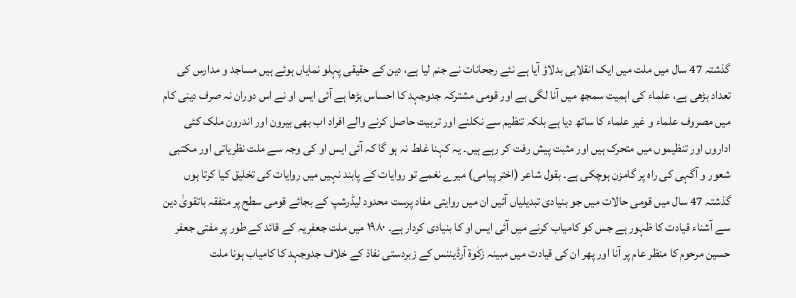گذشتہ 47 سال میں ملت میں ایک انقلابی بدلاؤ آیا ہے نئے رجحانات نے جنم لیا ہے، دین کے حقیقی پہلو نمایاں ہوئے ہیں مساجد و مدارس کی تعداد بڑھی ہے، علماء کی اہمیت سمجھ میں آنا لگی ہے اور قومی مشترکہ جدوجہد کا احساس بڑھا ہے آئی ایس او نے اس دوران نہ صرف دینی کام میں مصروف علماء و غیر علماء کا ساتھ دیا ہے بلکہ تنظیم سے نکلنے اور تربیت حاصل کرنے والے افراد اب بھی بیرون اور اندرون ملک کئی اداروں اور تنظیموں میں متحرک ہیں اور مثبت پیش رفت کر رہے ہیں۔ یہ کہنا غلط نہ ہو گا کہ آئی ایس او کی وجہ سے ملت نظریاتی اور مکتبی شعور و آگہی کی راہ پر گامزن ہوچکی ہے۔ بقول شاعر (اختر پیامی) میرے نغمے تو روایات کے پابند نہیں میں روایات کی تخلیق کیا کرتا ہوں گذشتہ 47 سال میں قومی حالات میں جو بنیادی تبدیلیاں آئیں ان میں روایتی مفاد پرست محدود لیڈرشپ کے بجائے قومی سطح پر متفقہ باتقویٰ دین سے آشناء قیادت کا ظہور ہے جس کو کامیاب کرنے میں آئی ایس او کا بنیادی کردار ہے۔ ۱۹۸۰ میں ملت جعفریہ کے قائد کے طور پر مفتی جعفر حسین مرحوم کا منظر عام پر آنا اور پھر ان کی قیادت میں مبینہ زکٰوة آرڈیننس کے زبردستی نفاذ کے خلاف جدوجہد کا کامیاب ہونا ملت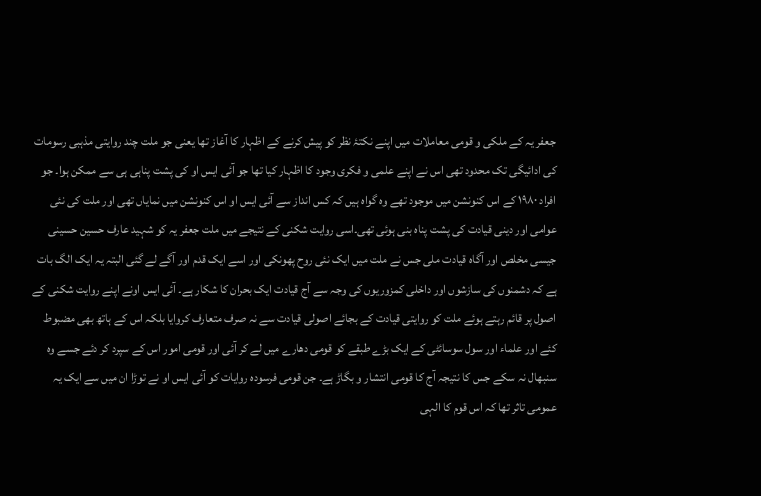جعفر یہ کے ملکی و قومی معاملات میں اپنے نکتۂ نظر کو پیش کرنے کے اظہار کا آغاز تھا یعنی جو ملت چند روایتی مذہبی رسومات کی ادائیگی تک محدود تھی اس نے اپنے علمی و فکری وجود کا اظہار کیا تھا جو آئی ایس او کی پشت پناہی ہی سے ممکن ہوا۔ جو افراد ۱۹۸۰ کے اس کنونشن میں موجود تھے وہ گواہ ہیں کہ کس انداز سے آئی ایس او اس کنونشن میں نمایاں تھی اور ملت کی نئی عوامی اور دینی قیادت کی پشت پناہ بنی ہوئی تھی۔اسی روایت شکنی کے نتیجے میں ملت جعفر یہ کو شہید عارف حسین حسینی جیسی مخلص اور آگاہ قیادت ملی جس نے ملت میں ایک نئی روح پھونکی اور اسے ایک قدم اور آگے لے گئی البتہ یہ ایک الگ بات ہے کہ دشمنوں کی سازشوں اور داخلی کمزوریوں کی وجہ سے آج قیادت ایک بحران کا شکار ہے۔ آئی ایس اونے اپنے روایت شکنی کے اصول پر قائم رہتے ہوئے ملت کو روایتی قیادت کے بجائے اصولی قیادت سے نہ صرف متعارف کروایا بلکہ اس کے ہاتھ بھی مضبوط کئے اور علماء اور سول سوسائٹی کے ایک بڑے طبقے کو قومی دھارے میں لے کر آئی اور قومی امور اس کے سپرد کر دئے جسے وہ سنبھال نہ سکے جس کا نتیجہ آج کا قومی انتشار و بگاڑ ہے۔ جن قومی فرسودہ روایات کو آئی ایس او نے توڑا ان میں سے ایک یہ عمومی تاثر تھا کہ اس قوم کا الہی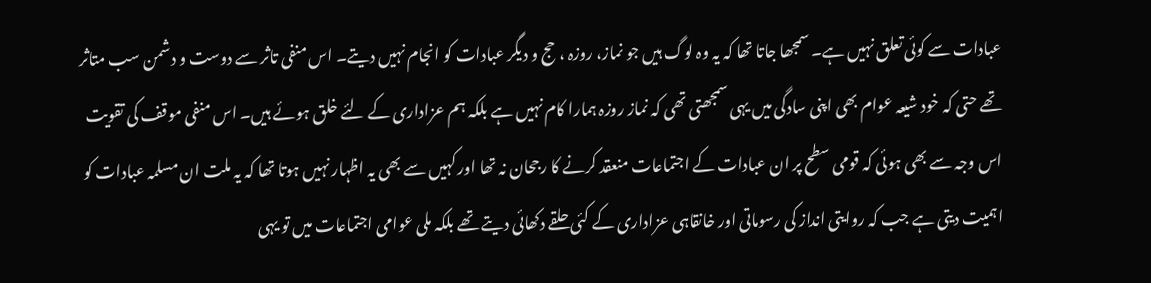عبادات سے کوئی تعلق نہیں ہے۔ سمجھا جاتا تھا کہ یہ وہ لوگ ہیں جو نماز، روزہ ، حج و دیگر عبادات کو انجام نہیں دیتے۔ اس منفی تاثر سے دوست و دشمن سب متاثر تھے حتی کہ خود شیعہ عوام بھی اپنی سادگی میں یہی سمجھتی تھی کہ نماز روزہ ہمارا کام نہیں ہے بلکہ ہم عزاداری کے لئے خلق ہوئے ہیں۔ اس منفی موقف کی تقویت اس وجہ سے بھی ہوئی کہ قومی سطح پر ان عبادات کے اجتماعات منعقد کرنے کا رجحان نہ تھا اور کہیں سے بھی یہ اظہار نہیں ہوتا تھا کہ یہ ملت ان مسلمہ عبادات کو اہمیت دیتی ہے جب کہ روایتی انداز کی رسوماتی اور خانقاہی عزاداری کے کئی حلقے دکھائی دیتے تھے بلکہ ملی عوامی اجتماعات میں تو یہی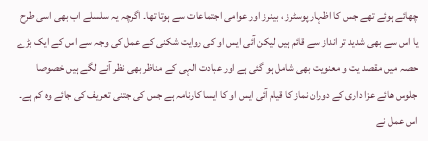چھائے ہوئے تھے جس کا اظہار پوسٹرز ، بینرز اور عوامی اجتماعات سے ہوتا تھا۔ اگرچہ یہ سلسلے اب بھی اسی طرح یا اس سے بھی شدید تر انداز سے قائم ہیں لیکن آئی ایس او کی روایت شکنی کے عمل کی وجہ سے اس کے ایک بڑے حصہ میں مقصد یت و معنویت بھی شامل ہو گئی ہے اور عبادت الہی کے مناظر بھی نظر آنے لگے ہیں خصوصا جلوس ھائے عزا داری کے دوران نماز کا قیام آئی ایس او کا ایسا کارنامہ ہے جس کی جتنی تعریف کی جائے وہ کم ہے۔ اس عمل نے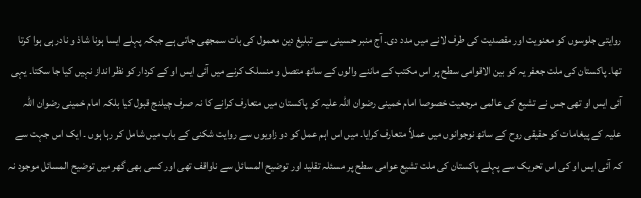روایتی جلوسوں کو معنویت اور مقصدیت کی طرف لانے میں مدد دی۔ آج منبر حسینی سے تبلیغ دین معمول کی بات سمجھی جاتی ہے جبکہ پہلے ایسا ہونا شاذ و نادر ہی ہوا کرتا تھا۔ پاکستان کی ملت جعفر یہ کو بین الاقوامی سطح پر اس مکتب کے ماننے والوں کے ساتھ متصل و منسلک کرنے میں آئی ایس او کے کردار کو نظر انداز نہیں کیا جا سکتا۔ یہی آئی ایس او تھی جس نے تشیع کی عالمی مرجعیت خصوصا امام خمینی رضوان اللہ علیہ کو پاکستان میں متعارف کرانے کا نہ صرف چیلنج قبول کیا بلکہ امام خمینی رضوان اللہ علیہ کے پیغامات کو حقیقی روح کے ساتھ نوجوانوں میں عملاً متعارف کرایا۔ میں اس اہم عمل کو دو زاویوں سے روایت شکنی کے باب میں شامل کر رہا ہوں ۔ ایک اس جہت سے کہ آئی ایس او کی اس تحریک سے پہلے پاکستان کی ملت تشیع عوامی سطح پر مسئلہ تقلید اور توضیح المسائل سے ناواقف تھی اور کسی بھی گھر میں توضیح المسائل موجود نہ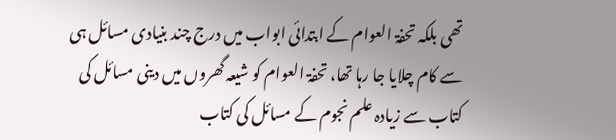تھی بلکہ تحفۃ العوام کے ابتدائی ابواب میں درج چند بنیادی مسائل ہی سے کام چلایا جا رہا تھا، تحفۃ العوام کو شیعہ گھروں میں دینی مسائل کی کتاب سے زیادہ علم نجوم کے مسائل کی کتاب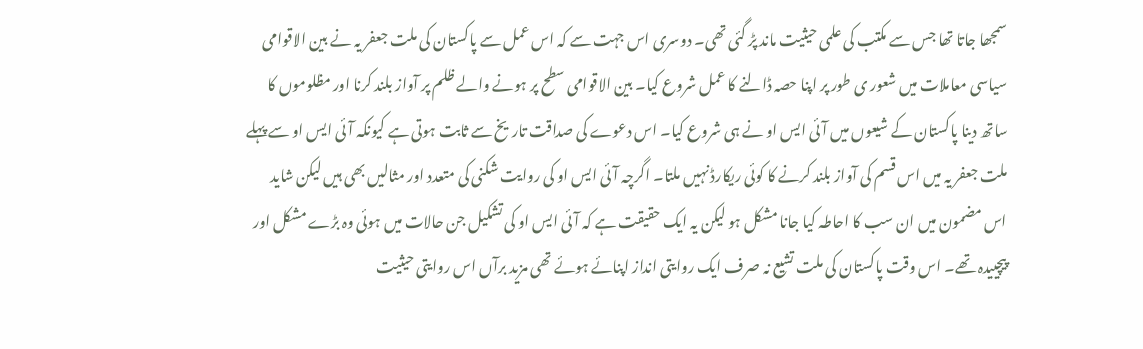سمجھا جاتا تھا جس سے مکتب کی علمی حیثیت ماند پڑ گئی تھی۔ دوسری اس جہت سے کہ اس عمل سے پاکستان کی ملت جعفر یہ نے بین الاقوامی سیاسی معاملات میں شعور ی طور پر اپنا حصہ ڈالنے کا عمل شروع کیا۔ بین الاقوامی سطح پر ہونے والے ظلم پر آواز بلند کرنا اور مظلوموں کا ساتھ دینا پاکستان کے شیعوں میں آئی ایس او نے ہی شروع کیا۔ اس دعوے کی صداقت تاریخ سے ثابت ہوتی ہے کیونکہ آئی ایس او سے پہلے ملت جعفر یہ میں اس قسم کی آواز بلند کرنے کا کوئی ریکارڈ نہیں ملتا۔ اگرچہ آئی ایس او کی روایت شکنی کی متعدد اور مثالیں بھی ہیں لیکن شاید اس مضمون میں ان سب کا احاطہ کیا جانا مشکل ہو لیکن یہ ایک حقیقت ہے کہ آئی ایس او کی تشکیل جن حالات میں ہوئی وہ بڑے مشکل اور پیچییدہ تھے۔ اس وقت پاکستان کی ملت تشیع نہ صرف ایک روایتی انداز اپنائے ہوئے تھی مزید برآں اس روایتی حیثیت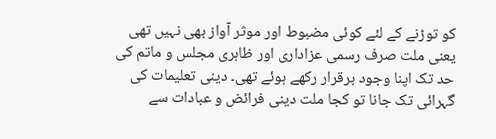کو توڑنے کے لئے کوئی مضبوط اور موثر آواز بھی نہیں تھی یعنی ملت صرف رسمی عزاداری اور ظاہری مجلس و ماتم کی حد تک اپنا وجود برقرار رکھے ہوئے تھی۔ دینی تعلیمات کی گہرائی تک جانا تو کجا ملت دینی فرائض و عبادات سے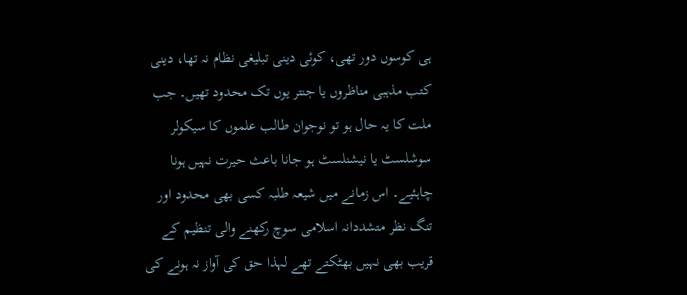ہی کوسوں دور تھی، کوئی دینی تبلیغی نظام نہ تھا، دینی کتب مذہبی مناظروں یا جنتر یوں تک محدود تھیں۔ جب ملت کا یہ حال ہو تو نوجوان طالب علموں کا سیکولر سوشلسٹ یا نیشنلسٹ ہو جانا باعث حیرت نہیں ہونا چاہئیے۔ اس زمانے میں شیعہ طلبہ کسی بھی محدود اور تنگ نظر متشددانہ اسلامی سوچ رکھنے والی تنظیم کے قریب بھی نہیں بھٹکتے تھے لہذا حق کی آواز نہ ہونے کی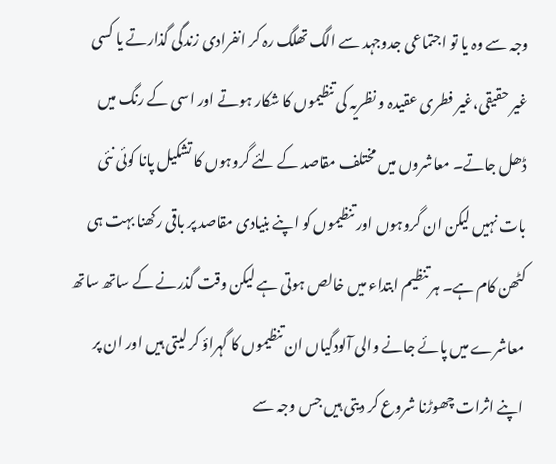وجہ سے وہ یا تو اجتماعی جدوجہد سے الگ تھلگ رہ کر انفرادی زندگی گذارتے یا کسی غیر حقیقی،غیر فطری عقیدہ و نظریہ کی تنظیموں کا شکار ہوتے اور اسی کے رنگ میں ڈھل جاتے۔ معاشروں میں مختلف مقاصد کے لئے گروہوں کا تشکیل پانا کوئی نئی بات نہیں لیکن ان گروہوں اور تنظیموں کو اپنے بنیادی مقاصد پر باقی رکھنا بہت ہی کٹھن کام ہے۔ ہر تنظیم ابتداء میں خالص ہوتی ہے لیکن وقت گذرنے کے ساتھ ساتھ معاشرے میں پائے جانے والی آلودگیاں ان تنظیموں کا گہراؤ کر لیتی ہیں اور ان پر اپنے اثرات چھوڑنا شروع کر دیتی ہیں جس وجہ سے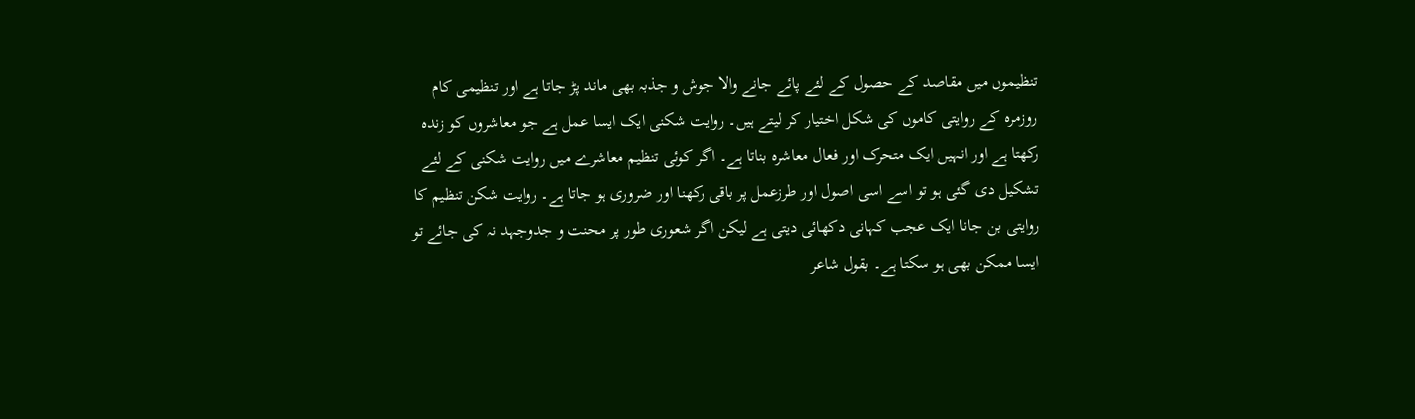تنظیموں میں مقاصد کے حصول کے لئے پائے جانے والا جوش و جذبہ بھی ماند پڑ جاتا ہے اور تنظیمی کام روزمرہ کے روایتی کاموں کی شکل اختیار کر لیتے ہیں۔ روایت شکنی ایک ایسا عمل ہے جو معاشروں کو زندہ رکھتا ہے اور انہیں ایک متحرک اور فعال معاشرہ بناتا ہے۔ اگر کوئی تنظیم معاشرے میں روایت شکنی کے لئے تشکیل دی گئی ہو تو اسے اسی اصول اور طرزعمل پر باقی رکھنا اور ضروری ہو جاتا ہے۔ روایت شکن تنظیم کا روایتی بن جانا ایک عجب کہانی دکھائی دیتی ہے لیکن اگر شعوری طور پر محنت و جدوجہد نہ کی جائے تو ایسا ممکن بھی ہو سکتا ہے۔ بقول شاعر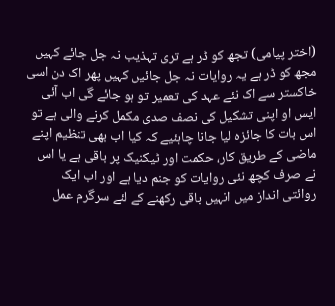(اختر پیامی) تجھ کو ڈر ہے تری تہذیب نہ جل جائے کہیں مجھ کو ڈر ہے یہ روایات نہ جل جائیں کہیں پھر اک دن اسی خاکستر سے اک نئے عہد کی تعمیر تو ہو جائے گی اب آئی ایس او اپنی تشکیل کی نصف صدی مکمل کرنے والی ہے تو اس بات کا جائزہ لیا جانا چاہئیے کہ کیا اب بھی تنظیم اپنے ماضی کے طریق کار، حکمت اور ٹیکنیک پر باقی ہے یا اس نے صرف کچھ نئی روایات کو جنم دیا ہے اور اب ایک روائتی انداز میں انہیں باقی رکھنے کے لئے سرگرم عمل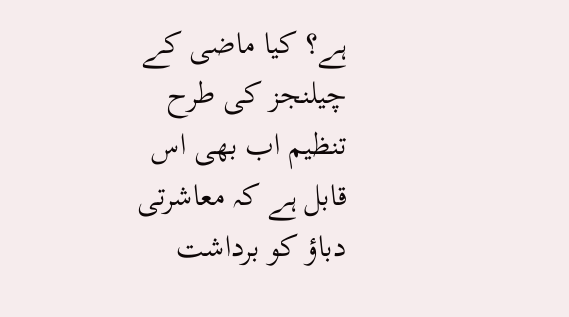ہے؟ کیا ماضی کے چیلنجز کی طرح تنظیم اب بھی اس قابل ہے کہ معاشرتی دباؤ کو برداشت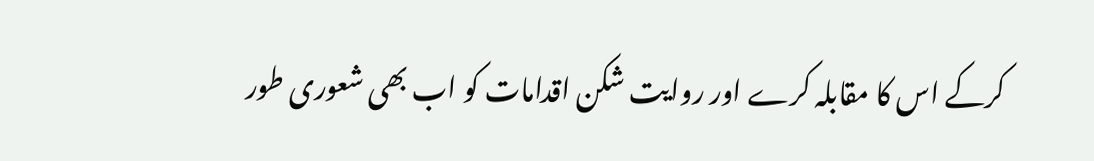کرکے اس کا مقابلہ کرے اور روایت شکن اقدامات کو اب بھی شعوری طور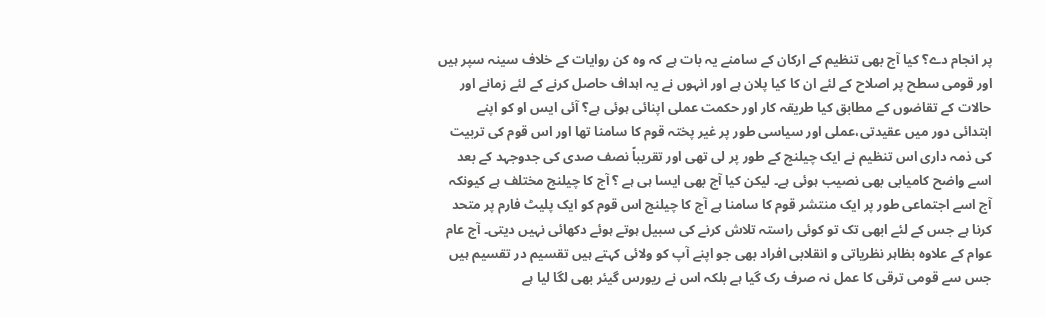پر انجام دے؟ کیا آج بھی تنظیم کے ارکان کے سامنے یہ بات ہے کہ وہ کن روایات کے خلاف سینہ سپر ہیں اور قومی سطح پر اصلاح کے لئے ان کا کیا پلان ہے اور انہوں نے یہ اہداف حاصل کرنے کے لئے زمانے اور حالات کے تقاضوں کے مطابق کیا طریقہ کار اور حکمت عملی اپنائی ہوئی ہے؟ آئی ایس او کو اپنے ابتدائی دور میں عقیدتی،عملی اور سیاسی طور پر غیر پختہ قوم کا سامنا تھا اور اس قوم کی تربیت کی ذمہ داری اس تنظیم نے ایک چیلنج کے طور پر لی تھی اور تقریباً نصف صدی کی جدوجہد کے بعد اسے واضح کامیابی بھی نصیب ہوئی ہے۔ لیکن کیا آج بھی ایسا ہی ہے ؟ آج کا چیلنج مختلف ہے کیونکہ آج اسے اجتماعی طور پر ایک منتشر قوم کا سامنا ہے آج کا چیلنج اس قوم کو ایک پلیٹ فارم پر متحد کرنا ہے جس کے لئے ابھی تک تو کوئی راستہ تلاش کرنے کی سبیل ہوتے ہوئے دکھائی نہیں دیتی۔ آج عام عوام کے علاوہ بظاہر نظریاتی و انقلابی افراد بھی جو اپنے آپ کو ولائی کہتے ہیں تقسیم در تقسیم ہیں جس سے قومی ترقی کا عمل نہ صرف رک گیا ہے بلکہ اس نے ریورس گیئر بھی لگا لیا ہے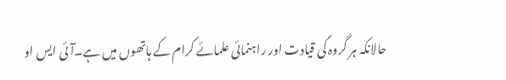حالانکہ ہر گروہ کی قیادت اور راہنمائی علمائے کرام کے ہاتھوں میں ہے۔آئی ایس او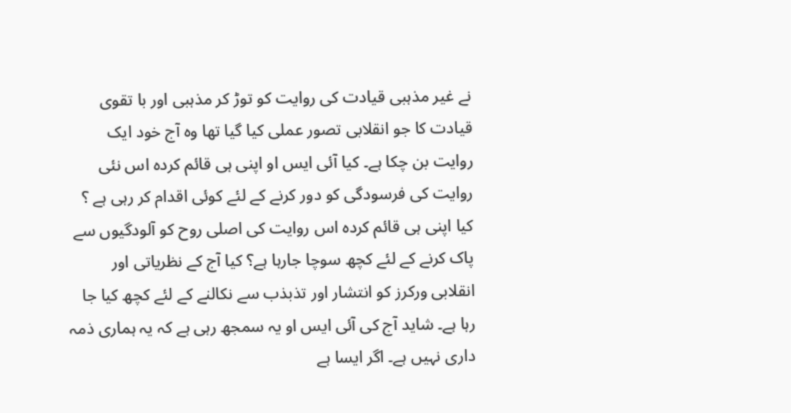نے غیر مذہبی قیادت کی روایت کو توڑ کر مذہبی اور با تقوی قیادت کا جو انقلابی تصور عملی کیا گیا تھا وہ آج خود ایک روایت بن چکا ہے۔ کیا آئی ایس او اپنی ہی قائم کردہ اس نئی روایت کی فرسودگی کو دور کرنے کے لئے کوئی اقدام کر رہی ہے ؟ کیا اپنی ہی قائم کردہ اس روایت کی اصلی روح کو آلودگیوں سے پاک کرنے کے لئے کچھ سوچا جارہا ہے؟ کیا آج کے نظریاتی اور انقلابی ورکرز کو انتشار اور تذبذب سے نکالنے کے لئے کچھ کیا جا رہا ہے۔ شاید آج کی آئی ایس او یہ سمجھ رہی ہے کہ یہ ہماری ذمہ داری نہیں ہے۔ اگر ایسا ہے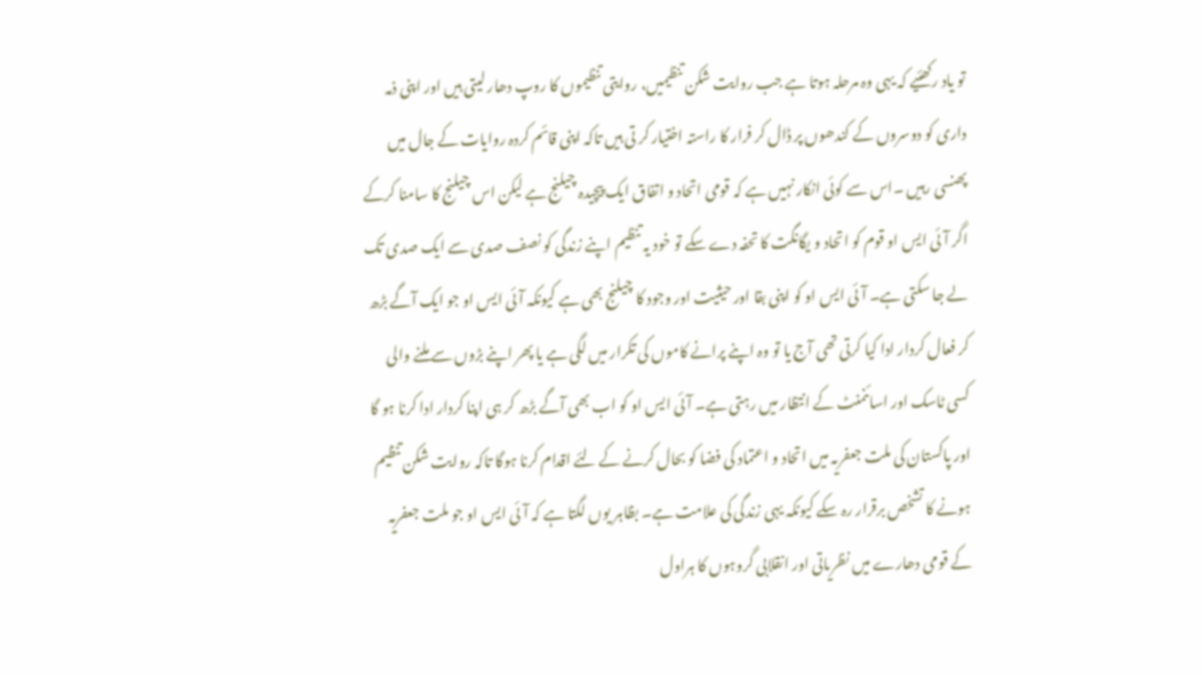تو یاد رکھئیے کہ یہی وہ مرحلہ ہوتا ہے جب روایت شکن تنظیمیں، روایتی تنظیموں کا روپ دھار لیتی ہیں اور اپنی ذمہ داری کو دوسروں کے کندھوں پر ڈال کر فرار کا راستہ اختیار کر تی ہیں تاکہ اپنی قائم کردہ روایات کے جال میں پھنسی رہیں ۔اس سے کوئی انکار نہیں ہے کہ قومی اتحاد و اتفاق ایک پیچیدہ چیلنج ہے لیکن اس چیلنج کا سامنا کرکے اگر آئی ایس او قوم کو اتحاد و یگانگت کا تحفہ دے سکے تو خود یہ تنظیم اپنے زندگی کو نصف صدی سے ایک صدی تک لے جا سکتی ہے۔ آئی ایس او کو اپنی بقا اور حیثیت اور وجود کا چیلنج بھی ہے کیونکہ آئی ایس او جو ایک آگے بڑھ کر فعال کردار ادا کیا کرتی تھی آج یا تو وہ اپنے پرانے کاموں کی تکرار میں لگی ہے یا پھر اپنے بڑوں سے ملنے والی کسی ٹاسک اور اسائنمنٹ کے انتظار میں رہتی ہے۔ آئی ایس او کو اب بھی آگے بڑھ کر ہی اپنا کردار ادا کرنا ہو گا اور پاکستان کی ملت جعفریہ میں اتحاد و اعتماد کی فضا کو بحال کرنے کے لئے اقدام کرنا ہوگا تاکہ روایت شکن تنظیم ہونے کا تشخص برقرار رہ سکے کیونکہ یہی زندگی کی علامت ہے۔ بظاہر یوں لگتا ہے کہ آئی ایس او جو ملت جعفریہ کے قومی دھارے میں نظریاتی اور انقلابی گروہوں کا ہراول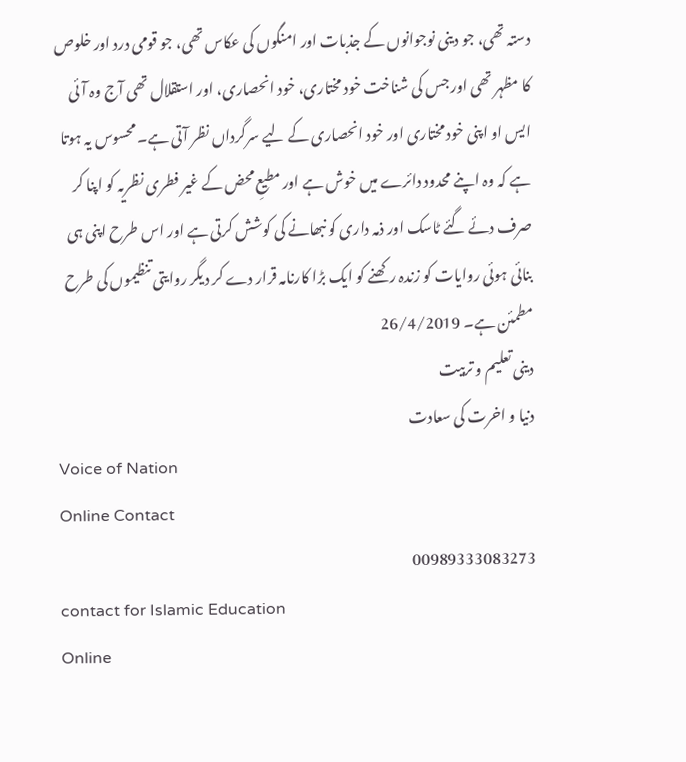دستہ تھی، جو دینی نوجوانوں کے جذبات اور امنگوں کی عکاس تھی، جو قومی درد اور خلوص کا مظہر تھی اور جس کی شناخت خود مختاری، خود انحصاری، اور استقلال تھی آج وہ آئی ایس او اپنی خود مختاری اور خود انحصاری کے لیے سرگرداں نظر آتی ہے۔ محسوس یہ ہوتا ہے کہ وہ اپنے محدود دائرے میں خوش ہے اور مطیعِ محض کے غیر فطری نظریہ کو اپنا کر صرف دئے گئے ٹاسک اور ذمہ داری کو نبھانے کی کوشش کرتی ہے اور اس طرح اپنی ہی بنائی ہوئی روایات کو زندہ رکھنے کو ایک بڑا کارنامہ قرار دے کر دیگر روایتی تنظیموں کی طرح مطمئن ہے۔ 26/4/2019
دینی تعلیم و تربیت
دنیا و اخرت کی سعادت
Voice of Nation
Online Contact
00989333083273
contact for Islamic Education
Online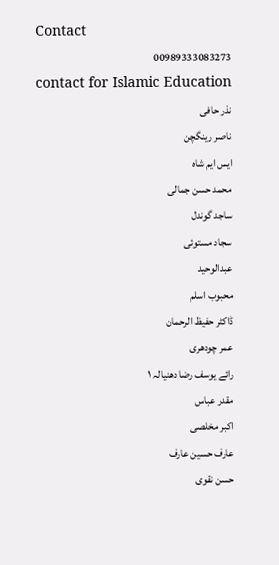Contact
00989333083273
contact for Islamic Education
نذر حافی
ناصر رینگچن
ایس ایم شاہ
محمد حسن جمالی
ساجد گوندل
سجاد مستوئی
عبدالوحید
محبوب اسلم
ڈاکٹر حفیظ الرحمان
عمر چودھری
رائے یوسف رضا دھنیالہ ۱
مقدر عباس
اکبر مخلصی
عارف حسین عارف
حسن نقوی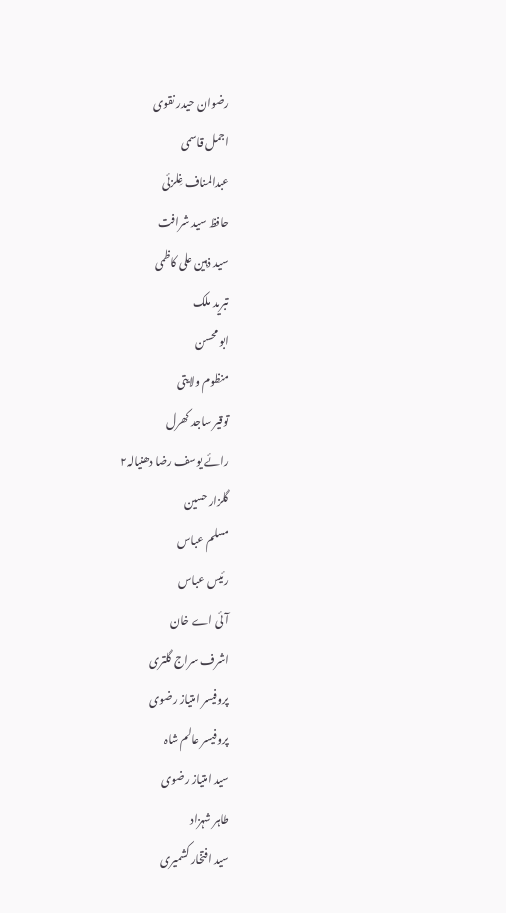رضوان حیدر نقوی
اجمل قاسمی
عبدالمناف غِلزئی
حافظ سید شرافت
سید ذہین علی کاظمی
تبرید ملک
ابو محسن
منظوم ولایتی
توقیر ساجد کھرل
رائے یوسف رضا دھنیالہ۲
گلزار حسین
مسلم عباس
رئیس عباس
آئی اے خان
اشرف سراج گلتری
پروفیسر امتیاز رضوی
پروفیسر عالم شاہ
سید امتیاز رضوی
طاہر شہزاد
سید افتخار کشمیری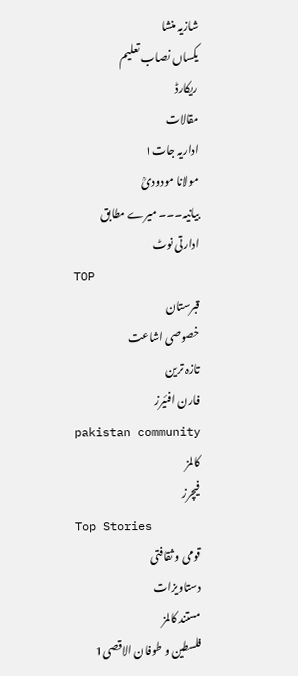شازیہ منشا
یکساں نصاب تعلیم
ریکارڈ
مقالات
اداریہ جات۱
مولانا مودودیؒ
بیانیہ۔۔۔ میرے مطابق
ادارتی نوٹ
TOP
قبرستان
خصوصی اشاعت
تازہ ترین
فارن افئیرز
pakistan community
کالمز
فیچرز
Top Stories
قومی و ثقافتی
دستاویزات
مستند کالمز
فلسطین و طوفان الاقصی1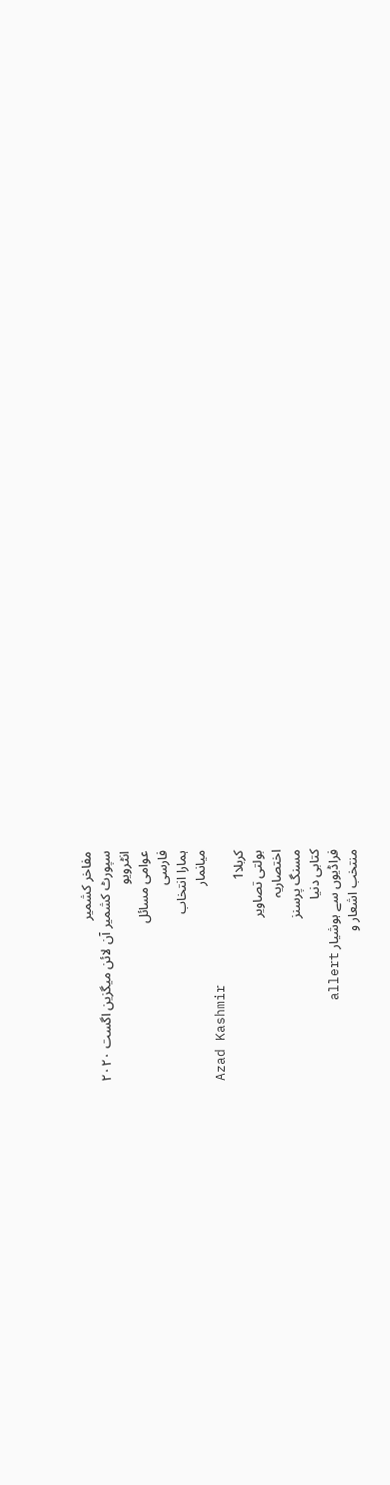مفاخر کشمیر
سپورٹ کشمیر آن لائن میگزین اگست ۲۰۲۰
انٹرویو
عوامی مسائل
فارسی
ہمارا انتخاب
میانمار
Azad Kashmir
کربلا1
بولتی تصاویر
اختصاریہ
مسنگ پرسنز
کتابی دنیا
فراڈیوں سے ہوشیار allert
منتخب اشعار و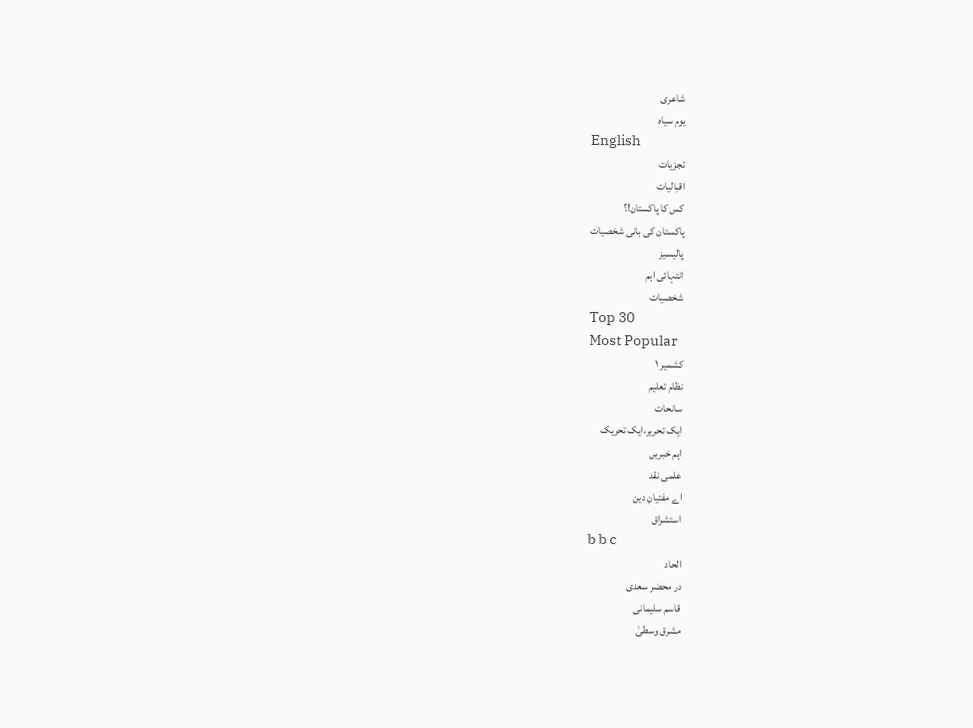شاعری
یوم سیاہ
English
تجزیات
اقبالیات
کس کا پاکستان!؟
پاکستان کی بانی شخصیات
پالیسیز
انتہائی اہم
شخصیات
Top 30
Most Popular
کشمیر ۱
نظام تعلیم
سانحات
ایک تحریر،ایک تحریک
اہم خبریں
علمی نقد
اے مفتیانِ دین
استشراق
b b c
الحاد
در محضر سعدی
قاسم سلیمانی
مشرق وسطیٰ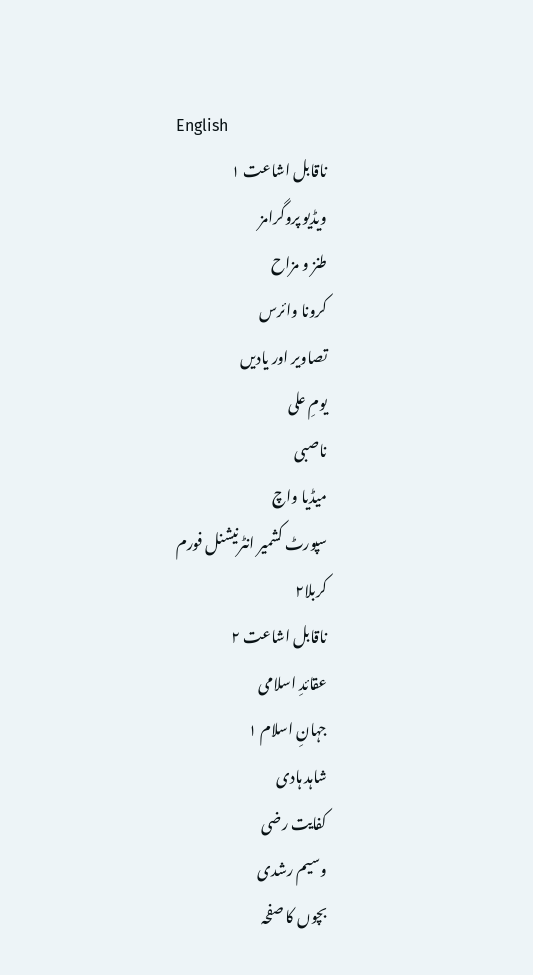English
ناقابل اشاعت ۱
ویڈیو پروگرامز
طنز و مزاح
کرونا وائرس
تصاویر اور یادیں
یومِ علی
ناصبی
میڈیا واچ
سپورٹ کشمیر انٹرنیشنل فورم
کربلا۲
ناقابل اشاعت ۲
عقائدِ اسلامی
جہانِ اسلام ۱
شاہد ہادی
کفایت رضی
وسیم رشدی
بچوں کا صفحہ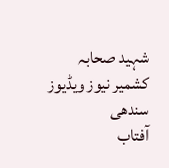شہید صحابہ
کشمیر نیوز ویڈیوز
سندھی
آفتاب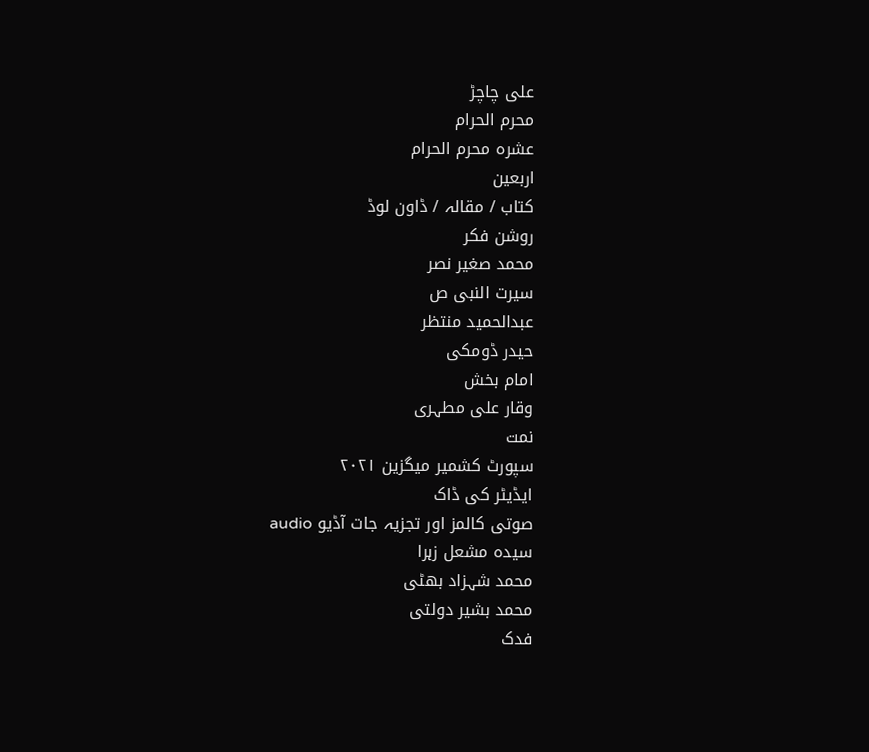علی چاچڑ
محرم الحرام
عشرہ محرم الحرام
اربعین
کتاب / مقالہ / ڈاون لوڈ
روشن فکر
محمد صغیر نصر
سیرت النبی ص
عبدالحمید منتظر
حیدر ڈومکی
امام بخش
وقار علی مطہری
نمت
سپورٹ کشمیر میگزین ۲۰۲۱
ایڈیٹر کی ڈاک
صوتی کالمز اور تجزیہ جات آڈیو audio
سیدہ مشعل زہرا
محمد شہزاد بھٹی
محمد بشیر دولتی
فدک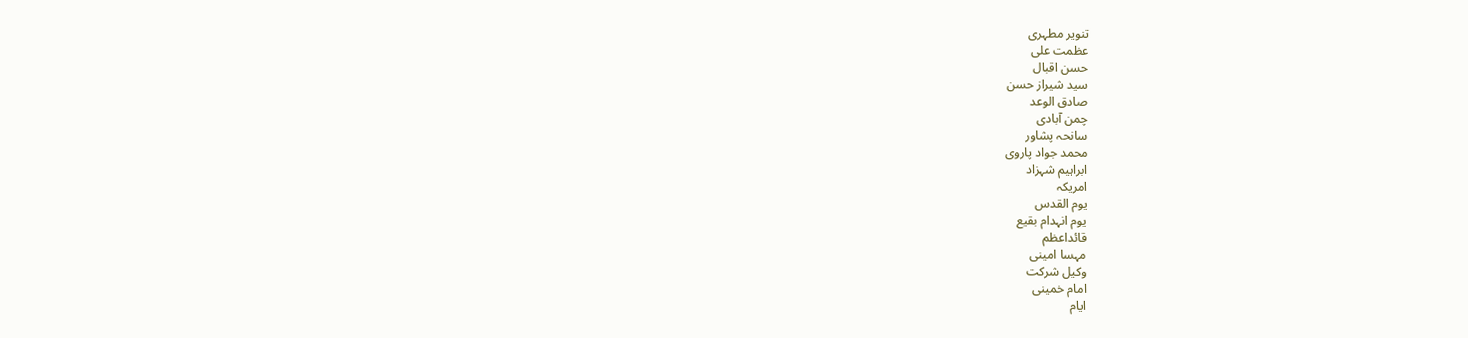تنویر مطہری
عظمت علی
حسن اقبال
سید شیراز حسن
صادق الوعد
چمن آبادی
سانحہ پشاور
محمد جواد پاروی
ابراہیم شہزاد
امریکہ
یوم القدس
یوم انہدام بقیع
قائداعظم
مہسا امینی
وکیل شرکت
امام خمینی
ایام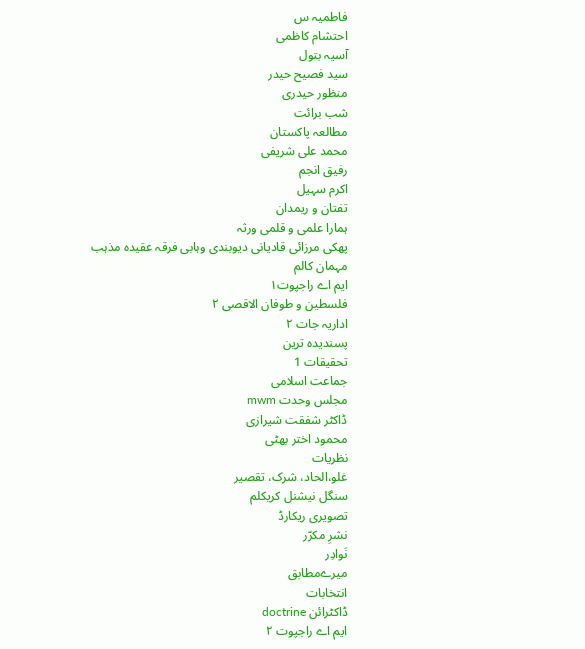فاطمیہ س
احتشام کاظمی
آسیہ بتول
سید فصیح حیدر
منظور حیدری
شب برائت
مطالعہ پاکستان
محمد علی شریفی
رفیق انجم
اکرم سہیل
تفتان و ریمدان
ہمارا علمی و قلمی ورثہ
پھکی مرزائی قادیانی دیوبندی وہابی فرقہ عقیدہ مذہب
مہمان کالم
ایم اے راجپوت۱
فلسطین و طوفان الاقصی ۲
اداریہ جات ۲
پسندیدہ ترین
تحقیقات 1
جماعت اسلامی
مجلس وحدت mwm
ڈاکٹر شفقت شیرازی
محمود اختر بھٹی
نظریات
غلو،الحاد، شرک، تقصیر
سنگل نیشنل کریکلم
تصویری ریکارڈ
نشرِ مکرّر
نَوادِر
میرےمطابق
انتخابات
ڈاکٹرائن doctrine
ایم اے راجپوت ۲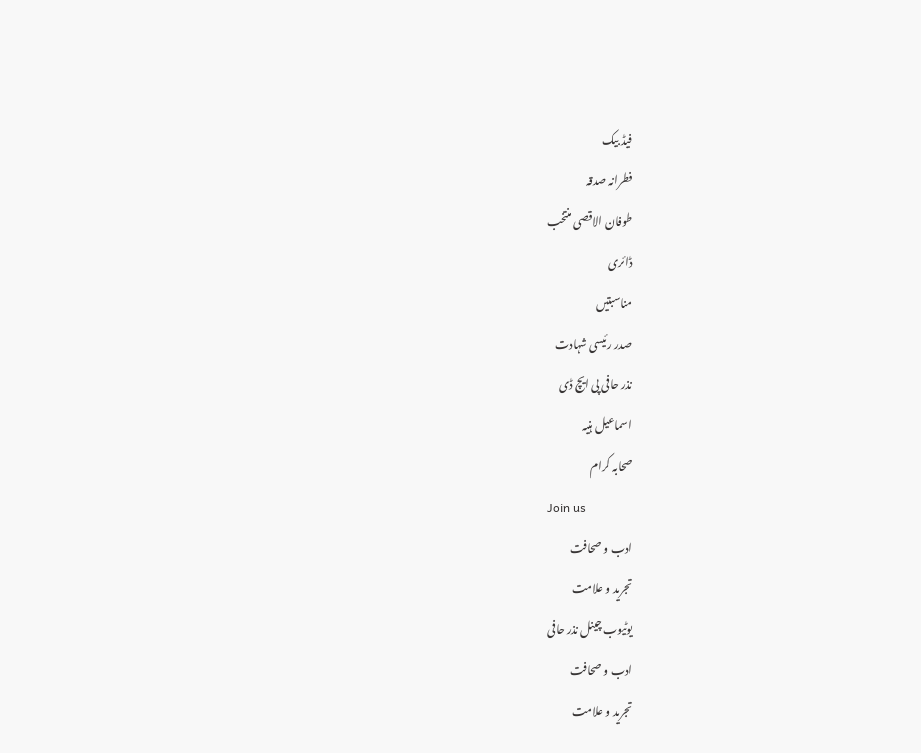فیڈ بیک
فطرانہ صدقہ
طوفان الاقصی منتخب
ڈائری
مناسبتیں
صدر رئیسی شہادت
نذر حافی پی ایچ ڈی
اسماعیل ہنیہ
صحابہ کرام
Join us
ادب و صحافت
تجرید و علامت
یوٹیوب چینل نذر حافی
ادب و صحافت
تجرید و علامت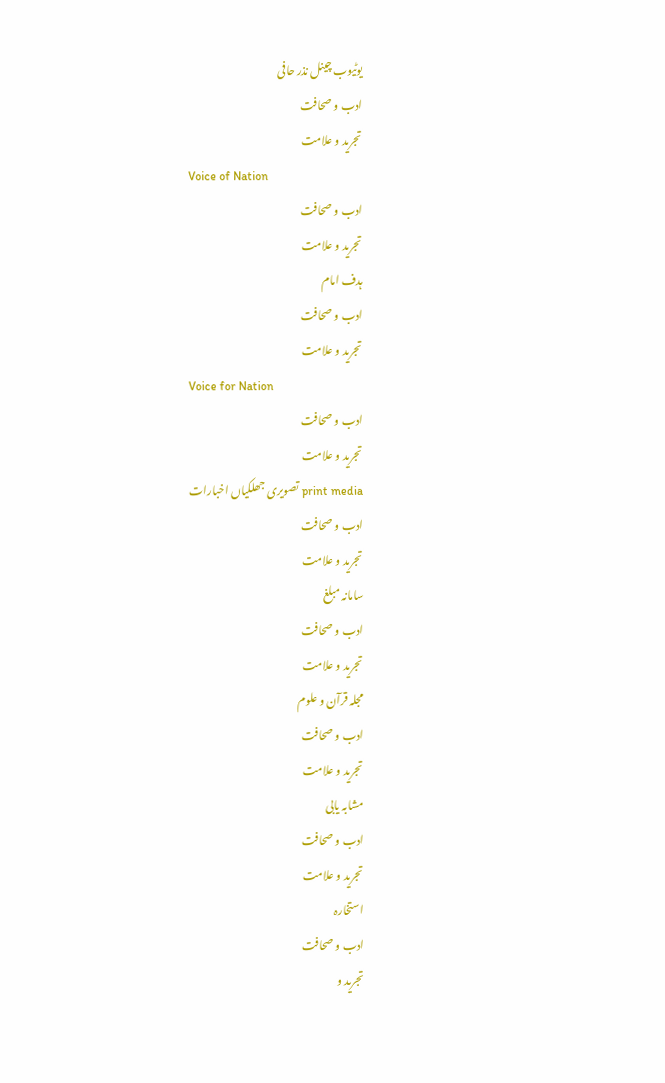یوٹیوب چینل نذر حافی
ادب و صحافت
تجرید و علامت
Voice of Nation
ادب و صحافت
تجرید و علامت
ہدف امام
ادب و صحافت
تجرید و علامت
Voice for Nation
ادب و صحافت
تجرید و علامت
print media تصویری جھلکیاں اخبارات
ادب و صحافت
تجرید و علامت
سامانہ مبلغ
ادب و صحافت
تجرید و علامت
مجلہ قرآن و علوم
ادب و صحافت
تجرید و علامت
مشابہ یابی
ادب و صحافت
تجرید و علامت
استخارہ
ادب و صحافت
تجرید و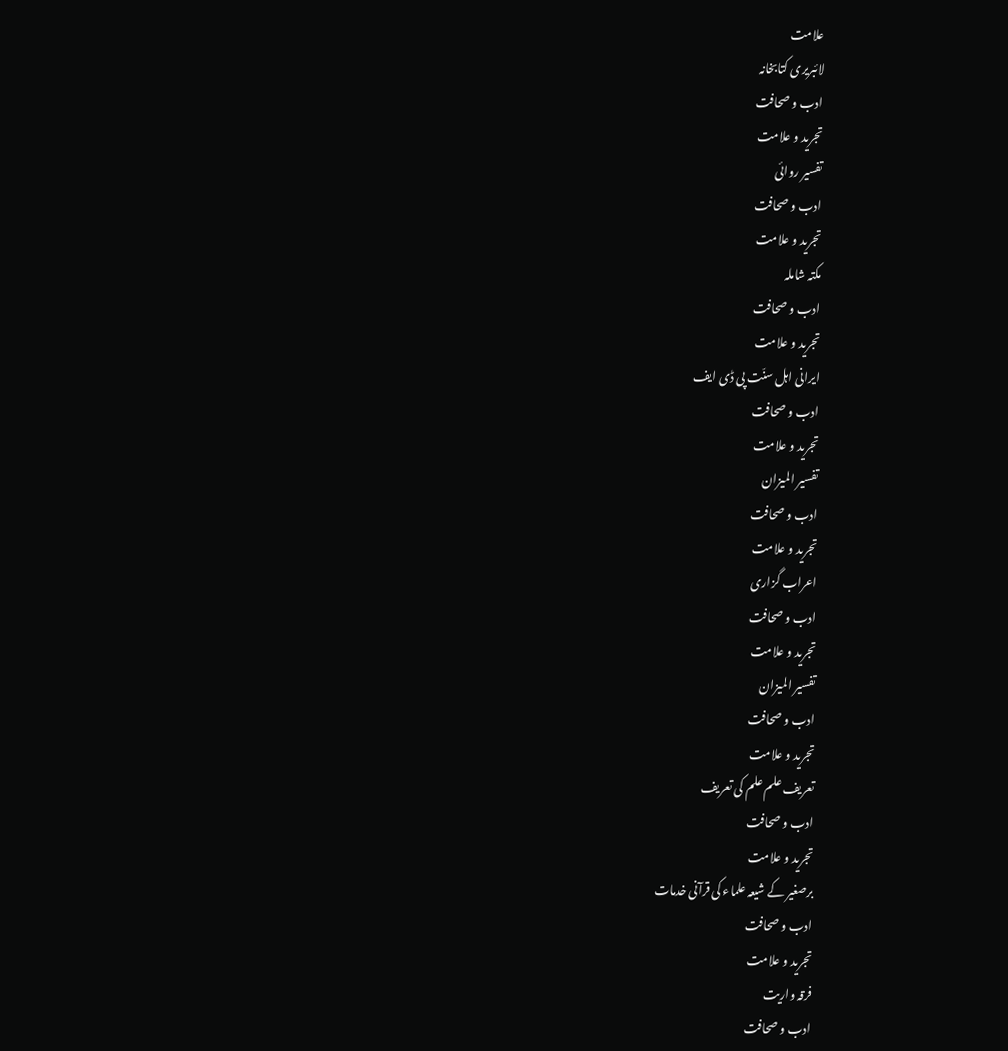علامت
لائبریری کتابخانہ
ادب و صحافت
تجرید و علامت
تفسیر روائی
ادب و صحافت
تجرید و علامت
مکتہ شاملہ
ادب و صحافت
تجرید و علامت
ایرانی اہل سنّت پی ڈی ایف
ادب و صحافت
تجرید و علامت
تفسیر المیزان
ادب و صحافت
تجرید و علامت
اعراب گزاری
ادب و صحافت
تجرید و علامت
تفسیر المیزان
ادب و صحافت
تجرید و علامت
تعریف علم علم کی تعریف
ادب و صحافت
تجرید و علامت
برصغیر کے شیعہ علماء کی قرآنی خدمات
ادب و صحافت
تجرید و علامت
فرقہ واریت
ادب و صحافت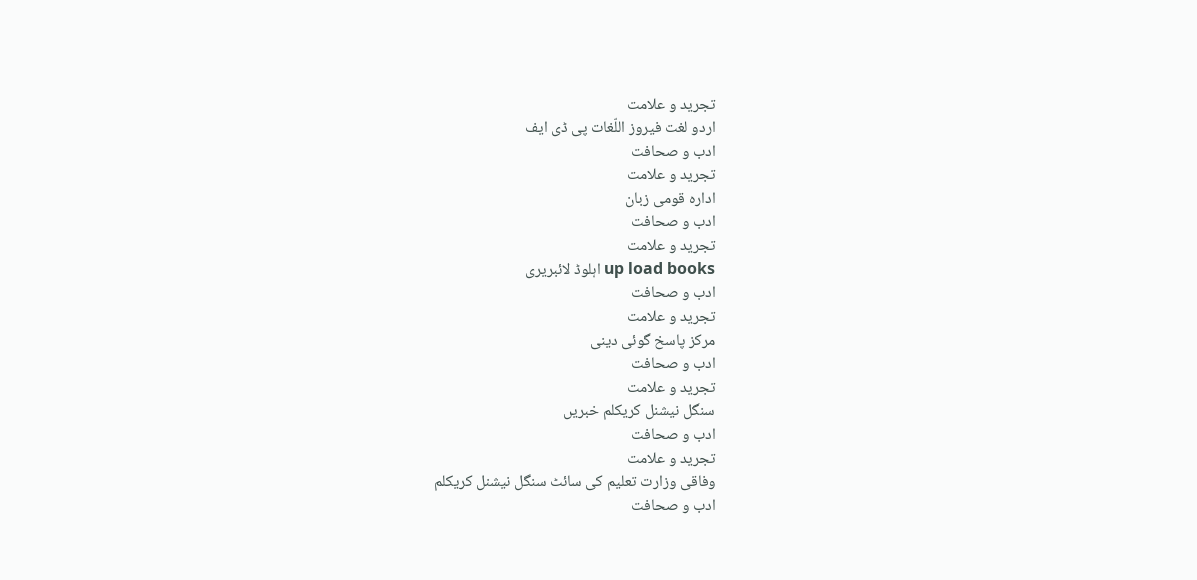تجرید و علامت
اردو لغت فیروز اللّغات پی ڈی ایف
ادب و صحافت
تجرید و علامت
ادارہ قومی زبان
ادب و صحافت
تجرید و علامت
up load books اہلوڈ لائبریری
ادب و صحافت
تجرید و علامت
مرکز پاسخ گوئی دینی
ادب و صحافت
تجرید و علامت
سنگل نیشنل کریکلم خبریں
ادب و صحافت
تجرید و علامت
وفاقی وزارت تعلیم کی سائٹ سنگل نیشنل کریکلم
ادب و صحافت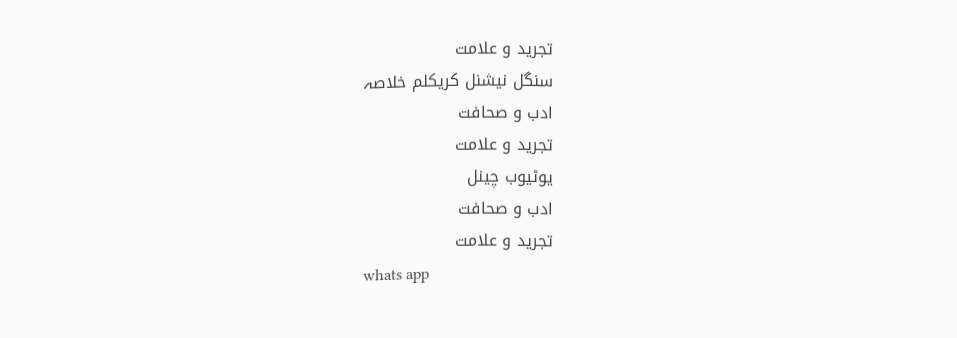تجرید و علامت
سنگل نیشنل کریکلم خلاصہ
ادب و صحافت
تجرید و علامت
یوٹیوب چینل
ادب و صحافت
تجرید و علامت
whats app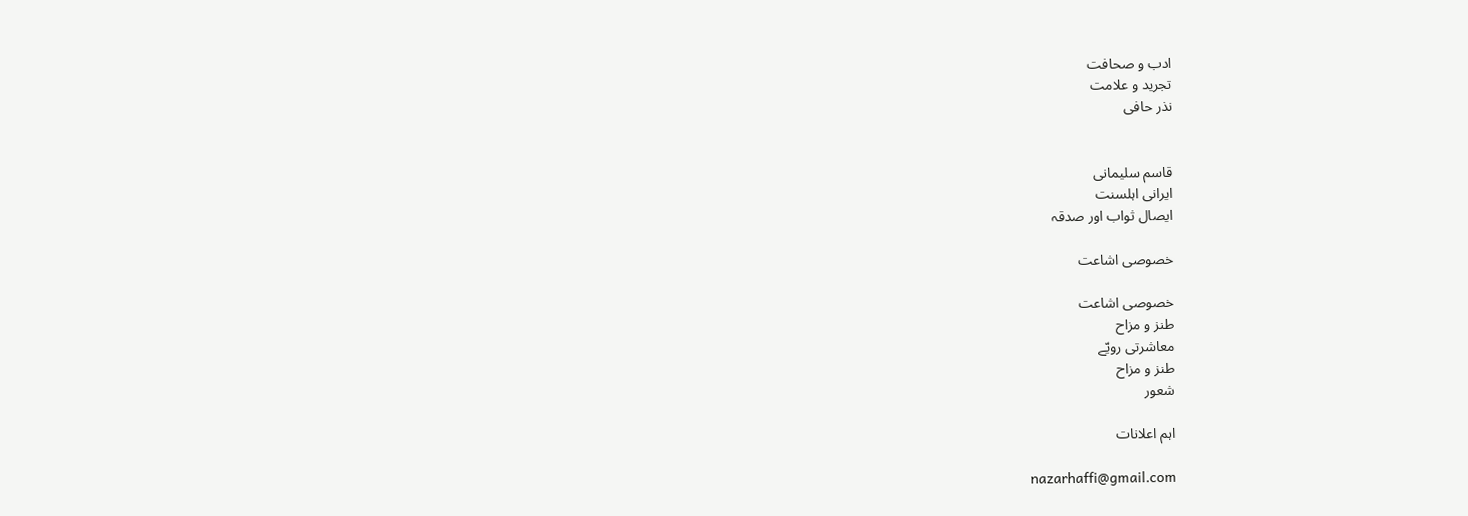ادب و صحافت
تجرید و علامت
نذر حافی


قاسم سلیمانی
ایرانی اہلسنت
ایصال ثواب اور صدقہ

خصوصی اشاعت

خصوصی اشاعت
طنز و مزاح
معاشرتی رویّے
طنز و مزاح
شعور

اہم اعلانات

nazarhaffi@gmail.com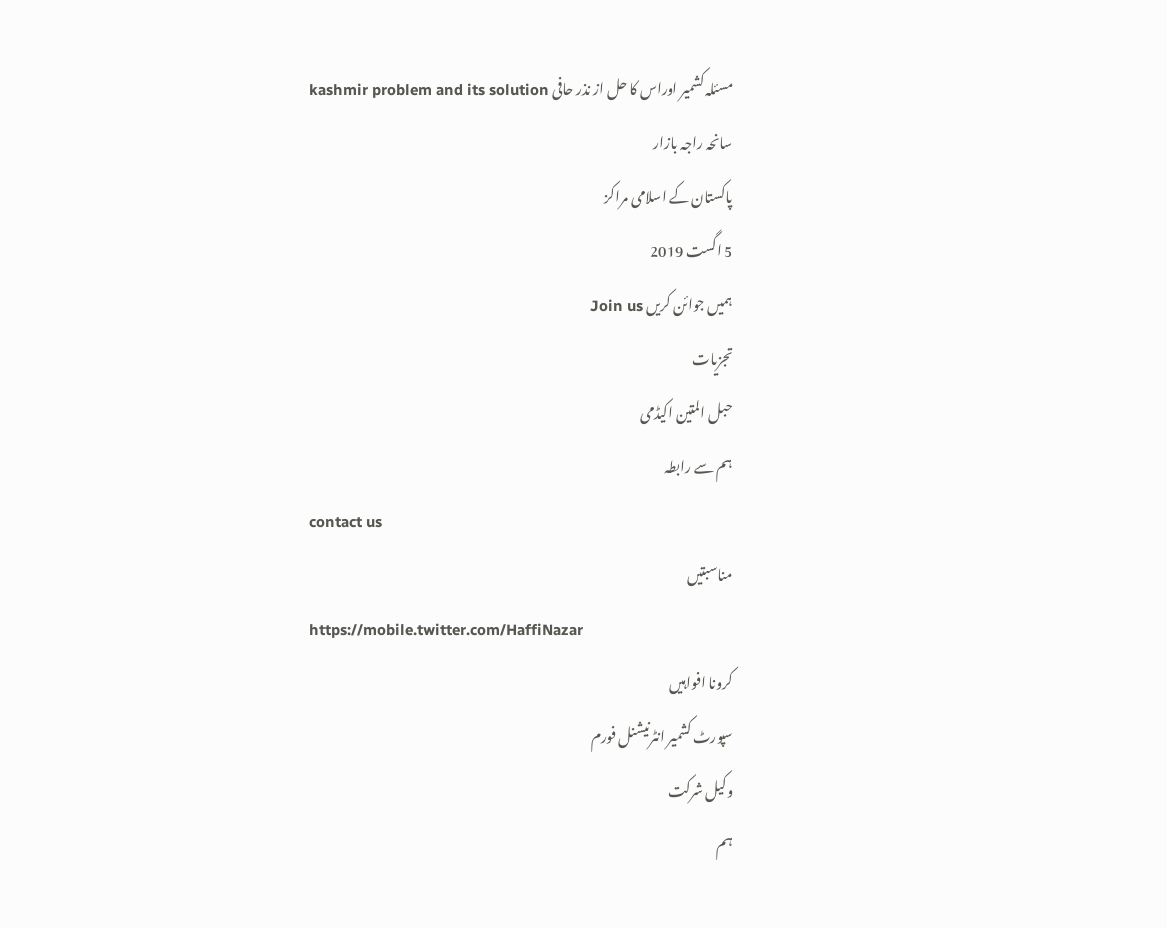مسئلہ کشمیر اوراس کا حل از نذر حافی kashmir problem and its solution
سانحہ راجہ بازار
پاکستان کے اسلامی مراکز
5 اگست 2019
ہمیں جوائن کریں Join us
تجزیات
حبل المتین اکیڈمی
ہم سے رابطہ
contact us
مناسبتیں
https://mobile.twitter.com/HaffiNazar
کرونا افواہیں
سپورٹ کشمیر انٹرنیشنل فورم
وکیل شرکت
ہم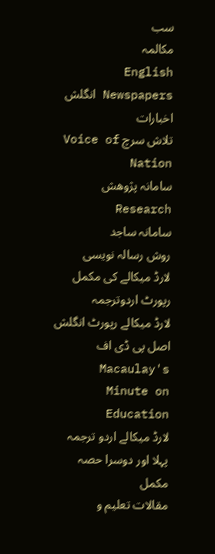سب
مکالمہ
English Newspapers انگلش اخبارات
تلاش سرچ Voice of Nation
سامانہ پژوھش Research
سامانہ ساجد
روش رسالہ نویسی
لارڈ میکالے کی مکمل رپورٹ اردوترجمہ
لارڈ میکالے رپورٹ انگلش اصل پی ڈی اف Macaulay's Minute on Education
لارڈ میکالے اردو ترجمہ پہلا اور دوسرا حصہ مکمل
مقالات تعلیم و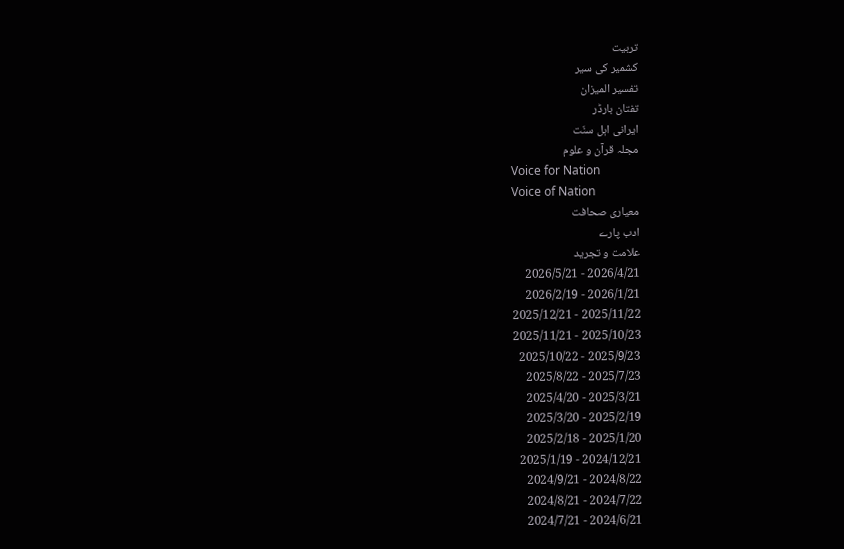تربیت
کشمیر کی سیر
تفسیر المیزان
تفتان بارڈر
ایرانی اہل سنّت
مجلہ قرآن و علوم
Voice for Nation
Voice of Nation
معیاری صحافت
ادب پارے
علامت و تجرید
2026/4/21 - 2026/5/21
2026/1/21 - 2026/2/19
2025/11/22 - 2025/12/21
2025/10/23 - 2025/11/21
2025/9/23 - 2025/10/22
2025/7/23 - 2025/8/22
2025/3/21 - 2025/4/20
2025/2/19 - 2025/3/20
2025/1/20 - 2025/2/18
2024/12/21 - 2025/1/19
2024/8/22 - 2024/9/21
2024/7/22 - 2024/8/21
2024/6/21 - 2024/7/21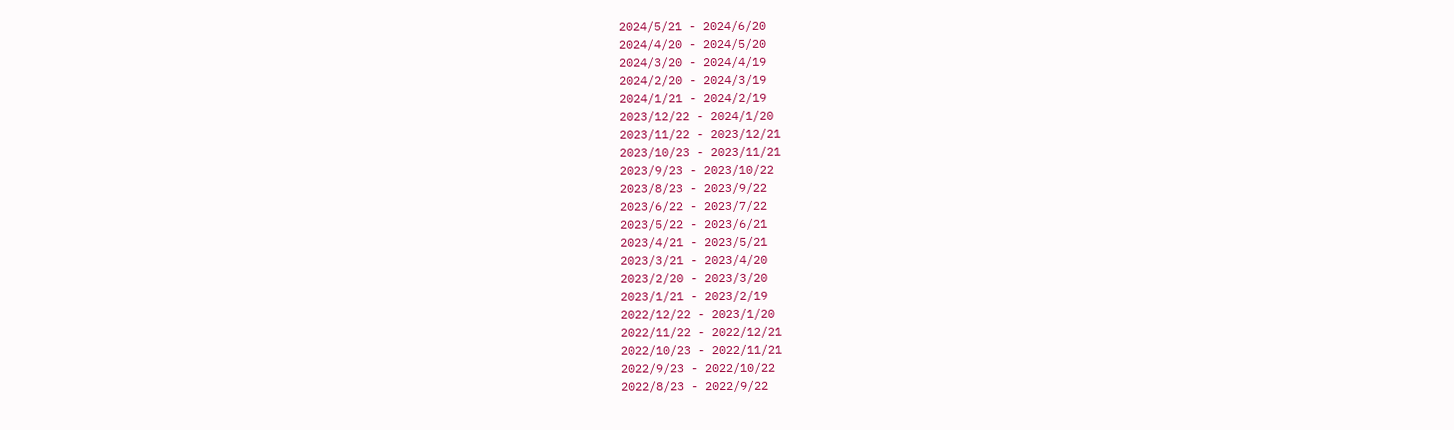2024/5/21 - 2024/6/20
2024/4/20 - 2024/5/20
2024/3/20 - 2024/4/19
2024/2/20 - 2024/3/19
2024/1/21 - 2024/2/19
2023/12/22 - 2024/1/20
2023/11/22 - 2023/12/21
2023/10/23 - 2023/11/21
2023/9/23 - 2023/10/22
2023/8/23 - 2023/9/22
2023/6/22 - 2023/7/22
2023/5/22 - 2023/6/21
2023/4/21 - 2023/5/21
2023/3/21 - 2023/4/20
2023/2/20 - 2023/3/20
2023/1/21 - 2023/2/19
2022/12/22 - 2023/1/20
2022/11/22 - 2022/12/21
2022/10/23 - 2022/11/21
2022/9/23 - 2022/10/22
2022/8/23 - 2022/9/22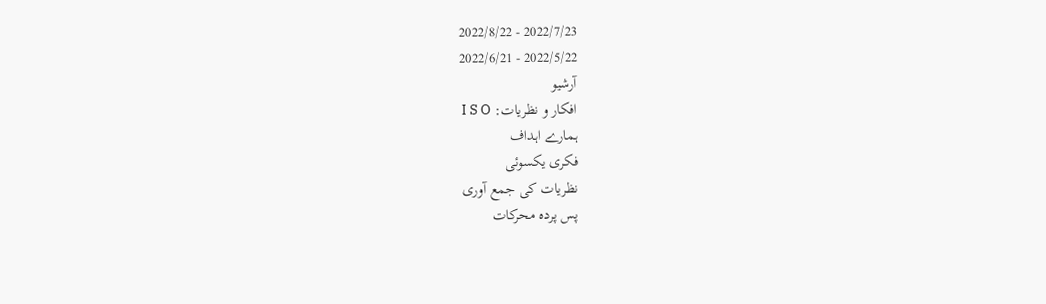2022/7/23 - 2022/8/22
2022/5/22 - 2022/6/21
آرشيو
افکار و نظریات: I S O
ہمارے اہداف
فکری یکسوئی
نظریات کی جمع آوری
پس پردہ محرکات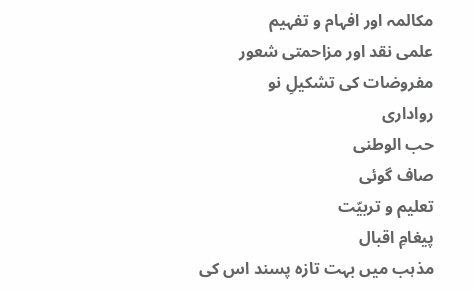مکالمہ اور افہام و تفہیم
علمی نقد اور مزاحمتی شعور
مفروضات کی تشکیلِ نو
رواداری
حب الوطنی
صاف گوئی
تعلیم و تربیّت
پیغامِ اقبال
مذہب میں بہت تازہ پسند اس کی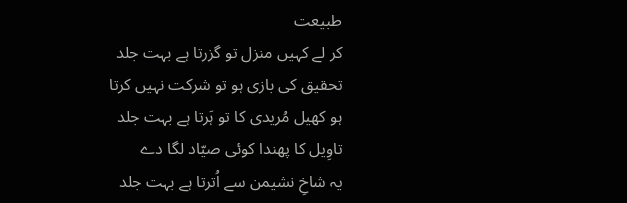طبیعت
کر لے کہیں منزل تو گزرتا ہے بہت جلد
تحقیق کی بازی ہو تو شرکت نہیں کرتا
ہو کھیل مُریدی کا تو ہَرتا ہے بہت جلد
تاوِیل کا پھندا کوئی صیّاد لگا دے
یہ شاخِ نشیمن سے اُترتا ہے بہت جلد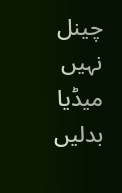چینل نہیں میڈیا بدلیں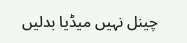چینل نہیں میڈیا بدلیں